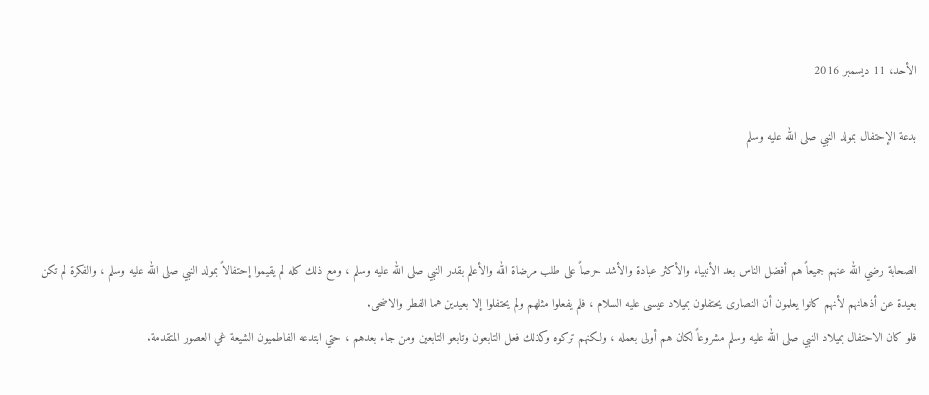الأحد، 11 ديسمبر 2016

بدعة الإحتفال بمولد النبي صلى الله عليه وسلم



الصحابة رضي الله عنهم جميعاً هم أفضل الناس بعد الأنبياء والأكثر عبادة والأشد حرصاً على طلب مرضاة الله والأعلم بقدر النبي صلى الله عليه وسلم ، ومع ذلك كله لم يقيموا إحتفالاً بمولد النبي صلى الله عليه وسلم ، والفكرة لم تكن بعيدة عن أذهانهم لأنهم كانوا يعلمون أن النصارى يحتفلون بميلاد عيسى عليه السلام ، فلم يفعلوا مثلهم ولم يحتفلوا إلا بعيدين هما الفطر والاضحى.
فلو كان الاحتفال بميلاد النبي صلى الله عليه وسلم مشروعاً لكان هم أولى بعمله ، ولكنهم تركوه وكذلك فعل التابعون وتابعو التابعين ومن جاء بعدهم ، حتي ابتدعه الفاطميون الشيعة غي العصور المتقدمة.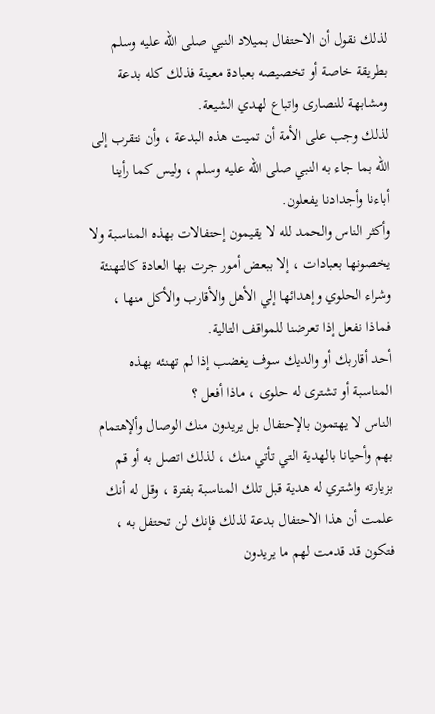لذلك نقول أن الاحتفال بميلاد النبي صلى الله عليه وسلم بطريقة خاصة أو تخصيصه بعبادة معينة فذلك كله بدعة ومشابهة للنصارى واتباع لهدي الشيعة.
لذلك وجب على الأمة أن تميت هذه البدعة ، وأن نتقرب إلى الله بما جاء به النبي صلى الله عليه وسلم ، وليس كما رأينا أباءنا وأجدادنا يفعلون.
وأكثر الناس والحمد لله لا يقيمون إحتفالات بهذه المناسبة ولا يخصونها بعبادات ، إلا ببعض أمور جرت بها العادة كالتهنئة وشراء الحلوي وإهدائها إلي الأهل والأقارب والأكل منها ، فماذا نفعل إذا تعرضنا للمواقف التالية.
أحد أقاربك أو والديك سوف يغضب إذا لم تهنئه بهذه المناسبة أو تشترى له حلوى ، ماذا أفعل ؟
الناس لا يهتمون بالإحتفال بل يريدون منك الوصال وألإهتمام بهم وأحيانا بالهدية التي تأتي منك ، لذلك اتصل به أو قم بزيارته واشتري له هدية قبل تلك المناسبة بفترة ، وقل له أنك علمت أن هذا الاحتفال بدعة لذلك فإنك لن تحتفل به ، فتكون قد قدمت لهم ما يريدون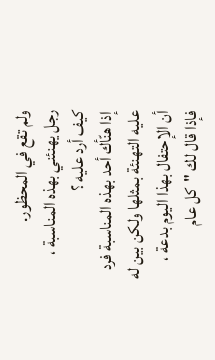ولم تقع في المحظور.
رجل يهنئني بهذه المناسبة ، كيف أرد عليه ؟
إذا هنّأك أحد بهذه المناسبة فرد عليه التهنئة بمثلها ولكن بين له أن الإحتفال بهذا اليوم بدعة ، فإذا قال لك "كل عام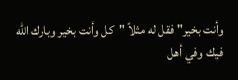وأنت بخير" فقل له مثلاً "كل وأنت بخير وبارك الله فيك وفي أهل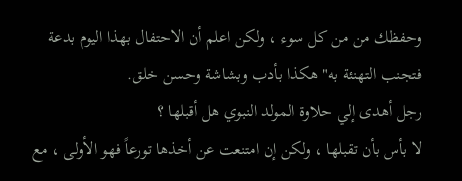وحفظك من من كل سوء ، ولكن اعلم أن الاحتفال بهذا اليوم بدعة فتجنب التهنئة به" هكذا بأدب وبشاشة وحسن خلق.
رجل أهدى إلي حلاوة المولد النبوي هل أقبلها ؟
لا بأس بأن تقبلها ، ولكن إن امتنعت عن أخذها تورعاً فهو الأولى ، مع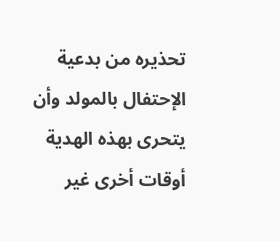تحذيره من بدعية الإحتفال بالمولد وأن يتحرى بهذه الهدية أوقات أخرى غير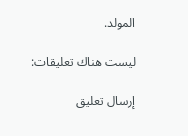المولد.

ليست هناك تعليقات:

إرسال تعليق